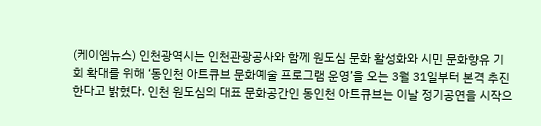(케이엠뉴스) 인천광역시는 인천관광공사와 함께 원도심 문화 활성화와 시민 문화향유 기회 확대를 위해 ‘동인천 아트큐브 문화예술 프로그램 운영’을 오는 3월 31일부터 본격 추진한다고 밝혔다. 인천 원도심의 대표 문화공간인 동인천 아트큐브는 이날 정기공연을 시작으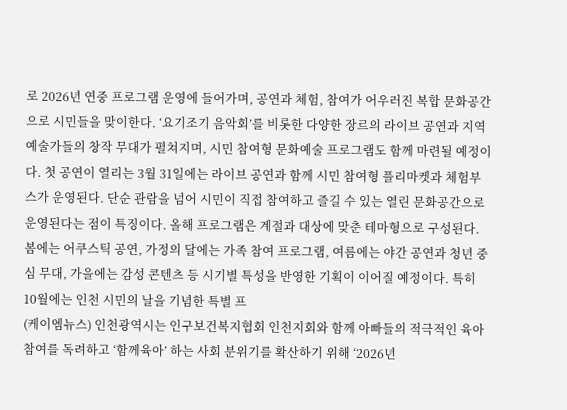로 2026년 연중 프로그램 운영에 들어가며, 공연과 체험, 참여가 어우러진 복합 문화공간으로 시민들을 맞이한다. ‘요기조기 음악회’를 비롯한 다양한 장르의 라이브 공연과 지역 예술가들의 창작 무대가 펼쳐지며, 시민 참여형 문화예술 프로그램도 함께 마련될 예정이다. 첫 공연이 열리는 3월 31일에는 라이브 공연과 함께 시민 참여형 플리마켓과 체험부스가 운영된다. 단순 관람을 넘어 시민이 직접 참여하고 즐길 수 있는 열린 문화공간으로 운영된다는 점이 특징이다. 올해 프로그램은 계절과 대상에 맞춘 테마형으로 구성된다. 봄에는 어쿠스틱 공연, 가정의 달에는 가족 참여 프로그램, 여름에는 야간 공연과 청년 중심 무대, 가을에는 감성 콘텐츠 등 시기별 특성을 반영한 기획이 이어질 예정이다. 특히 10월에는 인천 시민의 날을 기념한 특별 프
(케이엠뉴스) 인천광역시는 인구보건복지협회 인천지회와 함께 아빠들의 적극적인 육아 참여를 독려하고 ‘함께육아’ 하는 사회 분위기를 확산하기 위해 ‘2026년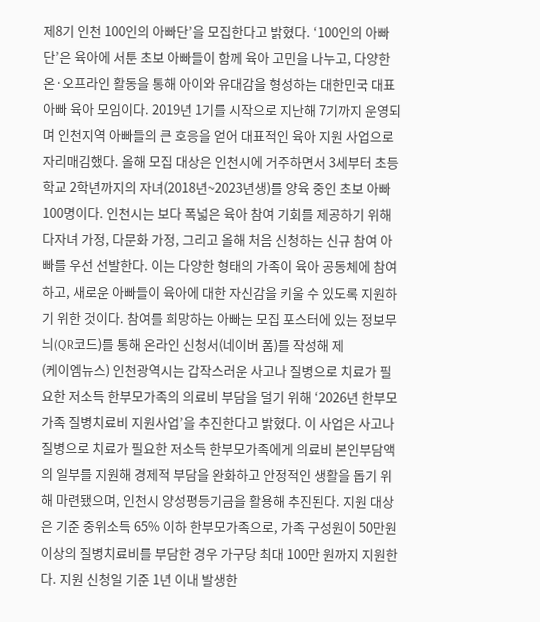제8기 인천 100인의 아빠단’을 모집한다고 밝혔다. ‘100인의 아빠단’은 육아에 서툰 초보 아빠들이 함께 육아 고민을 나누고, 다양한 온·오프라인 활동을 통해 아이와 유대감을 형성하는 대한민국 대표 아빠 육아 모임이다. 2019년 1기를 시작으로 지난해 7기까지 운영되며 인천지역 아빠들의 큰 호응을 얻어 대표적인 육아 지원 사업으로 자리매김했다. 올해 모집 대상은 인천시에 거주하면서 3세부터 초등학교 2학년까지의 자녀(2018년~2023년생)를 양육 중인 초보 아빠 100명이다. 인천시는 보다 폭넓은 육아 참여 기회를 제공하기 위해 다자녀 가정, 다문화 가정, 그리고 올해 처음 신청하는 신규 참여 아빠를 우선 선발한다. 이는 다양한 형태의 가족이 육아 공동체에 참여하고, 새로운 아빠들이 육아에 대한 자신감을 키울 수 있도록 지원하기 위한 것이다. 참여를 희망하는 아빠는 모집 포스터에 있는 정보무늬(QR코드)를 통해 온라인 신청서(네이버 폼)를 작성해 제
(케이엠뉴스) 인천광역시는 갑작스러운 사고나 질병으로 치료가 필요한 저소득 한부모가족의 의료비 부담을 덜기 위해 ‘2026년 한부모가족 질병치료비 지원사업’을 추진한다고 밝혔다. 이 사업은 사고나 질병으로 치료가 필요한 저소득 한부모가족에게 의료비 본인부담액의 일부를 지원해 경제적 부담을 완화하고 안정적인 생활을 돕기 위해 마련됐으며, 인천시 양성평등기금을 활용해 추진된다. 지원 대상은 기준 중위소득 65% 이하 한부모가족으로, 가족 구성원이 50만원 이상의 질병치료비를 부담한 경우 가구당 최대 100만 원까지 지원한다. 지원 신청일 기준 1년 이내 발생한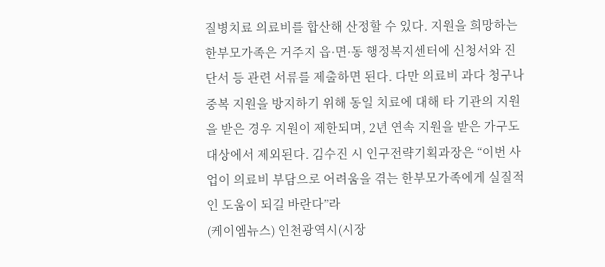질병치료 의료비를 합산해 산정할 수 있다. 지원을 희망하는 한부모가족은 거주지 읍·면·동 행정복지센터에 신청서와 진단서 등 관련 서류를 제출하면 된다. 다만 의료비 과다 청구나 중복 지원을 방지하기 위해 동일 치료에 대해 타 기관의 지원을 받은 경우 지원이 제한되며, 2년 연속 지원을 받은 가구도 대상에서 제외된다. 김수진 시 인구전략기획과장은 “이번 사업이 의료비 부담으로 어려움을 겪는 한부모가족에게 실질적인 도움이 되길 바란다”라
(케이엠뉴스) 인천광역시(시장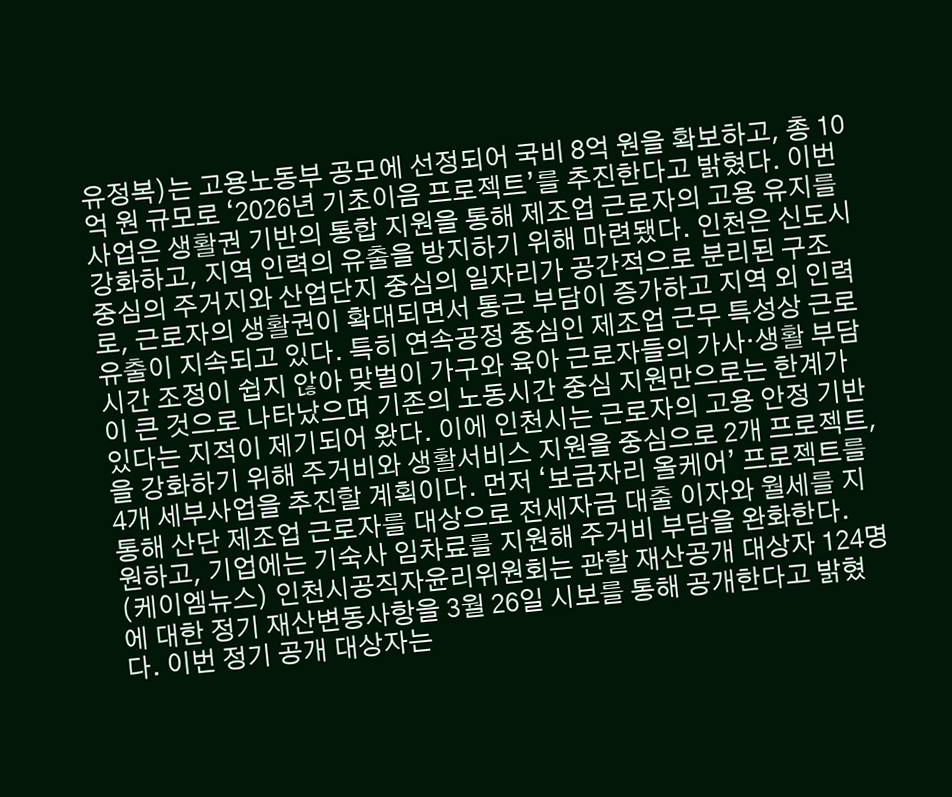유정복)는 고용노동부 공모에 선정되어 국비 8억 원을 확보하고, 총 10억 원 규모로 ‘2026년 기초이음 프로젝트’를 추진한다고 밝혔다. 이번 사업은 생활권 기반의 통합 지원을 통해 제조업 근로자의 고용 유지를 강화하고, 지역 인력의 유출을 방지하기 위해 마련됐다. 인천은 신도시 중심의 주거지와 산업단지 중심의 일자리가 공간적으로 분리된 구조로, 근로자의 생활권이 확대되면서 통근 부담이 증가하고 지역 외 인력 유출이 지속되고 있다. 특히 연속공정 중심인 제조업 근무 특성상 근로시간 조정이 쉽지 않아 맞벌이 가구와 육아 근로자들의 가사·생활 부담이 큰 것으로 나타났으며 기존의 노동시간 중심 지원만으로는 한계가 있다는 지적이 제기되어 왔다. 이에 인천시는 근로자의 고용 안정 기반을 강화하기 위해 주거비와 생활서비스 지원을 중심으로 2개 프로젝트, 4개 세부사업을 추진할 계획이다. 먼저 ‘보금자리 올케어’ 프로젝트를 통해 산단 제조업 근로자를 대상으로 전세자금 대출 이자와 월세를 지원하고, 기업에는 기숙사 임차료를 지원해 주거비 부담을 완화한다.
(케이엠뉴스) 인천시공직자윤리위원회는 관할 재산공개 대상자 124명에 대한 정기 재산변동사항을 3월 26일 시보를 통해 공개한다고 밝혔다. 이번 정기 공개 대상자는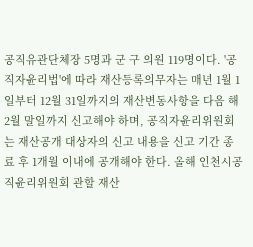공직유관단체장 5명과 군 구 의원 119명이다. '공직자윤리법'에 따라 재산등록의무자는 매년 1월 1일부터 12월 31일까지의 재산변동사항을 다음 해 2월 말일까지 신고해야 하며, 공직자윤리위원회는 재산공개 대상자의 신고 내용을 신고 기간 종료 후 1개월 이내에 공개해야 한다. 올해 인천시공직윤리위원회 관할 재산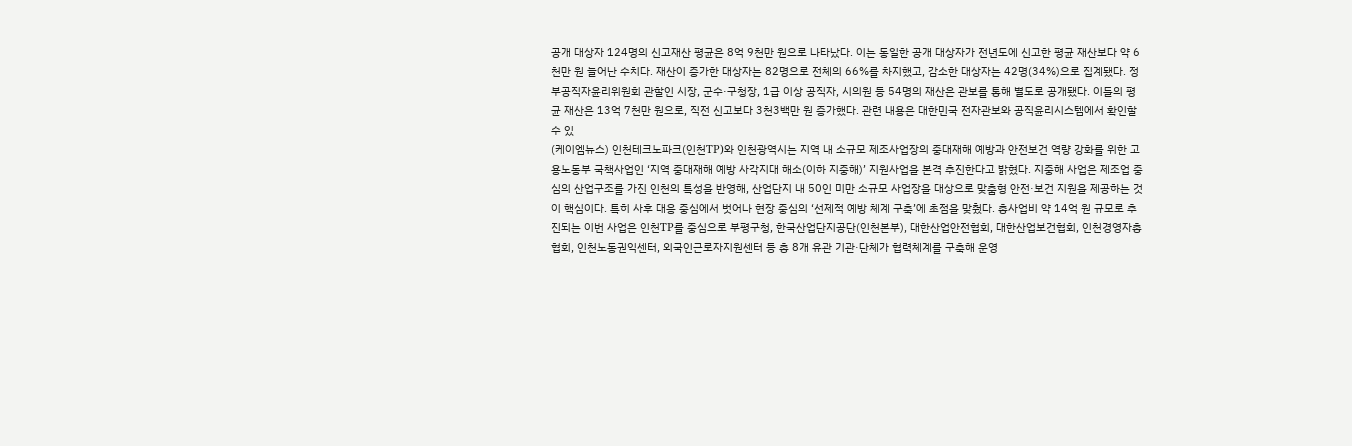공개 대상자 124명의 신고재산 평균은 8억 9천만 원으로 나타났다. 이는 동일한 공개 대상자가 전년도에 신고한 평균 재산보다 약 6천만 원 늘어난 수치다. 재산이 증가한 대상자는 82명으로 전체의 66%를 차지했고, 감소한 대상자는 42명(34%)으로 집계됐다. 정부공직자윤리위원회 관할인 시장, 군수·구청장, 1급 이상 공직자, 시의원 등 54명의 재산은 관보를 통해 별도로 공개됐다. 이들의 평균 재산은 13억 7천만 원으로, 직전 신고보다 3천3백만 원 증가했다. 관련 내용은 대한민국 전자관보와 공직윤리시스템에서 확인할 수 있
(케이엠뉴스) 인천테크노파크(인천TP)와 인천광역시는 지역 내 소규모 제조사업장의 중대재해 예방과 안전보건 역량 강화를 위한 고용노동부 국책사업인 ‘지역 중대재해 예방 사각지대 해소(이하 지중해)’ 지원사업을 본격 추진한다고 밝혔다. 지중해 사업은 제조업 중심의 산업구조를 가진 인천의 특성을 반영해, 산업단지 내 50인 미만 소규모 사업장을 대상으로 맞춤형 안전·보건 지원을 제공하는 것이 핵심이다. 특히 사후 대응 중심에서 벗어나 현장 중심의 ‘선제적 예방 체계 구축’에 초점을 맞췄다. 총사업비 약 14억 원 규모로 추진되는 이번 사업은 인천TP를 중심으로 부평구청, 한국산업단지공단(인천본부), 대한산업안전협회, 대한산업보건협회, 인천경영자총협회, 인천노동권익센터, 외국인근로자지원센터 등 총 8개 유관 기관·단체가 협력체계를 구축해 운영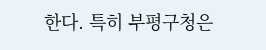한다. 특히 부평구청은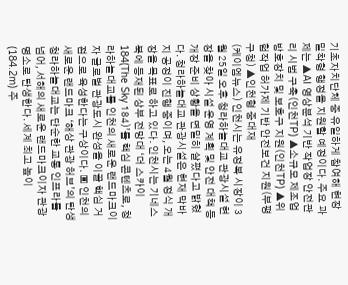기초자치단체 중 유일하게 참여해 현장 밀착형 행정을 지원할 예정이다. 주요 과제는 ▲AI 영상분석 기반 작업장 안전관리 시범 구축(인천TP) ▲소규모 제조업 방호장치 및 보호구 지원(인천TP) ▲위험작업 허가제 기반 안전보건 지원(부평구청) ▲인천형 중대재
(케이엠뉴스) 인천시는 유정복 시장이 3월 25일 오후 청라하늘대교 관광시설 현장을 찾아 시설 운영 계획 및 안전 대책 등 개장 준비 상황을 면밀히 살폈다고 밝혔다. 청라하늘대교 관광시설은 현재 막바지 공정이 진행 중이며, 오는 4월 정식 개장을 목표로 하고 있다. 인천시는 기네스북에 등재된 상부 전망대 ‘더 스카이 184(The Sky 184)’를 핵심 콘텐츠로, 청라하늘대교를 인천의 새로운 랜드마크이자 글로벌 관광도시 완성을 이끌 핵심 거점으로 육성한다는 구상이다. ▣ 인천의 새로운 랜드마크 ‘해상 관광 허브’의 탄생 청라하늘대교는 단순한 교통 인프라를 넘어, 서해의 새로운 랜드마크이자 관광 명소로 탄생한다. 세계 최고 높이(184.2m) 주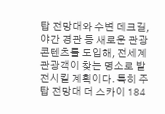탑 전망대와 수변 데크길, 야간 경관 등 새로운 관광콘텐츠를 도입해, 전세계 관광객이 찾는 명소로 발전시킬 계획이다. 특히 주탑 전망대 더 스카이 184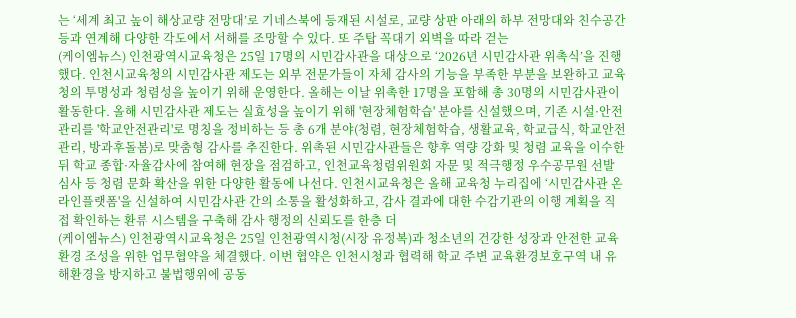는 ‘세계 최고 높이 해상교량 전망대’로 기네스북에 등재된 시설로, 교량 상판 아래의 하부 전망대와 친수공간 등과 연계해 다양한 각도에서 서해를 조망할 수 있다. 또 주탑 꼭대기 외벽을 따라 걷는
(케이엠뉴스) 인천광역시교육청은 25일 17명의 시민감사관을 대상으로 ‘2026년 시민감사관 위촉식’을 진행했다. 인천시교육청의 시민감사관 제도는 외부 전문가들이 자체 감사의 기능을 부족한 부분을 보완하고 교육청의 투명성과 청렴성을 높이기 위해 운영한다. 올해는 이날 위촉한 17명을 포함해 총 30명의 시민감사관이 활동한다. 올해 시민감사관 제도는 실효성을 높이기 위해 '현장체험학습' 분야를 신설했으며, 기존 시설·안전관리를 '학교안전관리'로 명칭을 정비하는 등 총 6개 분야(청렴, 현장체험학습, 생활교육, 학교급식, 학교안전관리, 방과후돌봄)로 맞춤형 감사를 추진한다. 위촉된 시민감사관들은 향후 역량 강화 및 청렴 교육을 이수한 뒤 학교 종합·자율감사에 참여해 현장을 점검하고, 인천교육청렴위원회 자문 및 적극행정 우수공무원 선발 심사 등 청렴 문화 확산을 위한 다양한 활동에 나선다. 인천시교육청은 올해 교육청 누리집에 ‘시민감사관 온라인플랫폼'을 신설하여 시민감사관 간의 소통을 활성화하고, 감사 결과에 대한 수감기관의 이행 계획을 직접 확인하는 환류 시스템을 구축해 감사 행정의 신뢰도를 한층 더
(케이엠뉴스) 인천광역시교육청은 25일 인천광역시청(시장 유정복)과 청소년의 건강한 성장과 안전한 교육환경 조성을 위한 업무협약을 체결했다. 이번 협약은 인천시청과 협력해 학교 주변 교육환경보호구역 내 유해환경을 방지하고 불법행위에 공동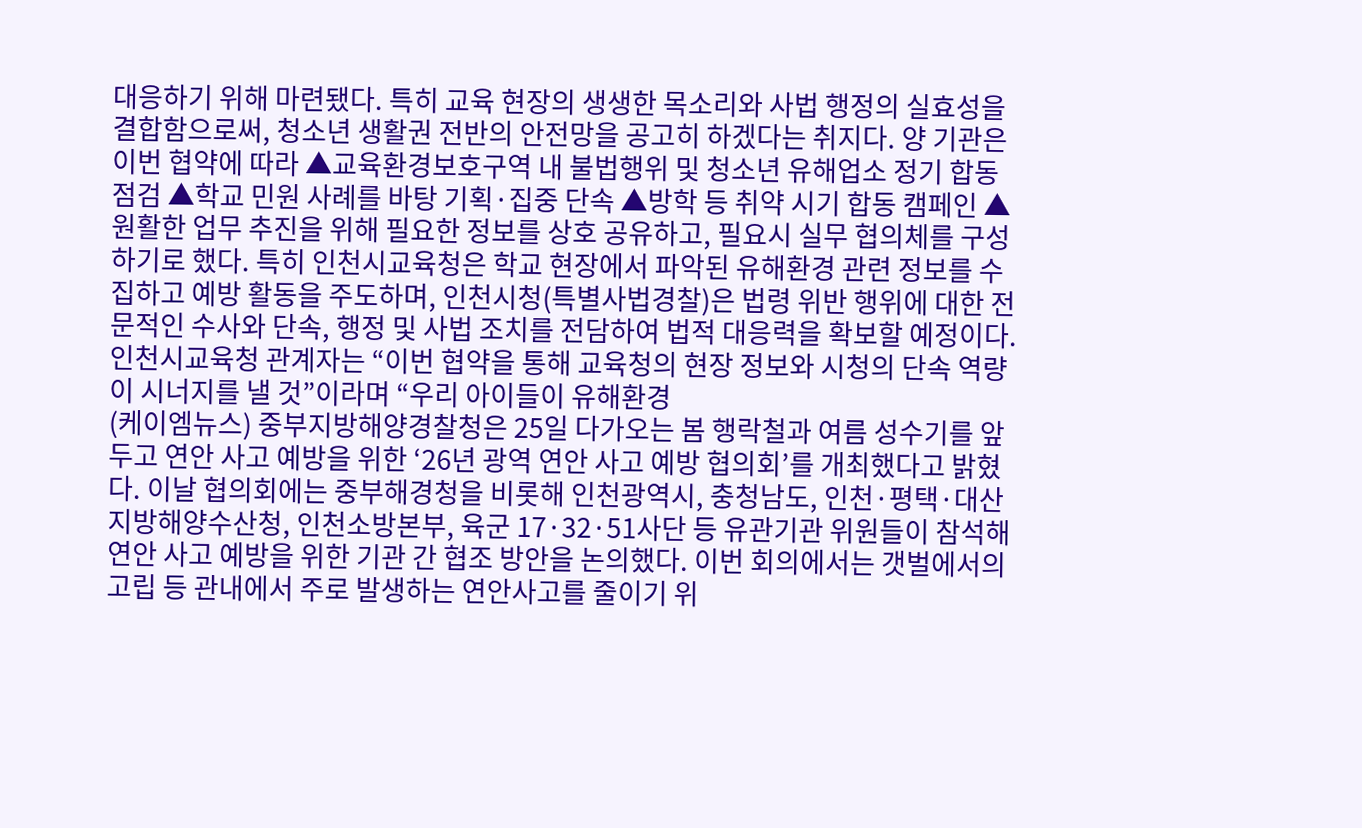대응하기 위해 마련됐다. 특히 교육 현장의 생생한 목소리와 사법 행정의 실효성을 결합함으로써, 청소년 생활권 전반의 안전망을 공고히 하겠다는 취지다. 양 기관은 이번 협약에 따라 ▲교육환경보호구역 내 불법행위 및 청소년 유해업소 정기 합동 점검 ▲학교 민원 사례를 바탕 기획·집중 단속 ▲방학 등 취약 시기 합동 캠페인 ▲원활한 업무 추진을 위해 필요한 정보를 상호 공유하고, 필요시 실무 협의체를 구성하기로 했다. 특히 인천시교육청은 학교 현장에서 파악된 유해환경 관련 정보를 수집하고 예방 활동을 주도하며, 인천시청(특별사법경찰)은 법령 위반 행위에 대한 전문적인 수사와 단속, 행정 및 사법 조치를 전담하여 법적 대응력을 확보할 예정이다. 인천시교육청 관계자는 “이번 협약을 통해 교육청의 현장 정보와 시청의 단속 역량이 시너지를 낼 것”이라며 “우리 아이들이 유해환경
(케이엠뉴스) 중부지방해양경찰청은 25일 다가오는 봄 행락철과 여름 성수기를 앞두고 연안 사고 예방을 위한 ‘26년 광역 연안 사고 예방 협의회’를 개최했다고 밝혔다. 이날 협의회에는 중부해경청을 비롯해 인천광역시, 충청남도, 인천·평택·대산지방해양수산청, 인천소방본부, 육군 17·32·51사단 등 유관기관 위원들이 참석해 연안 사고 예방을 위한 기관 간 협조 방안을 논의했다. 이번 회의에서는 갯벌에서의 고립 등 관내에서 주로 발생하는 연안사고를 줄이기 위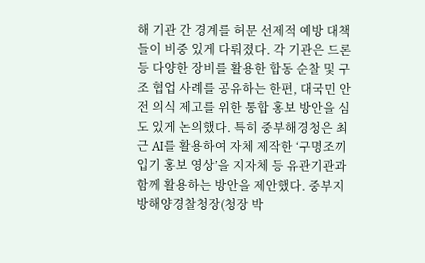해 기관 간 경계를 허문 선제적 예방 대책들이 비중 있게 다뤄졌다. 각 기관은 드론 등 다양한 장비를 활용한 합동 순찰 및 구조 협업 사례를 공유하는 한편, 대국민 안전 의식 제고를 위한 통합 홍보 방안을 심도 있게 논의했다. 특히 중부해경청은 최근 AI를 활용하여 자체 제작한 ‘구명조끼 입기 홍보 영상’을 지자체 등 유관기관과 함께 활용하는 방안을 제안했다. 중부지방해양경찰청장(청장 박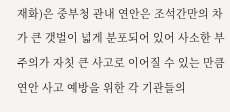재화)은 중부청 관내 연안은 조석간만의 차가 큰 갯벌이 넓게 분포되어 있어 사소한 부주의가 자칫 큰 사고로 이어질 수 있는 만큼 연안 사고 예방을 위한 각 기관들의